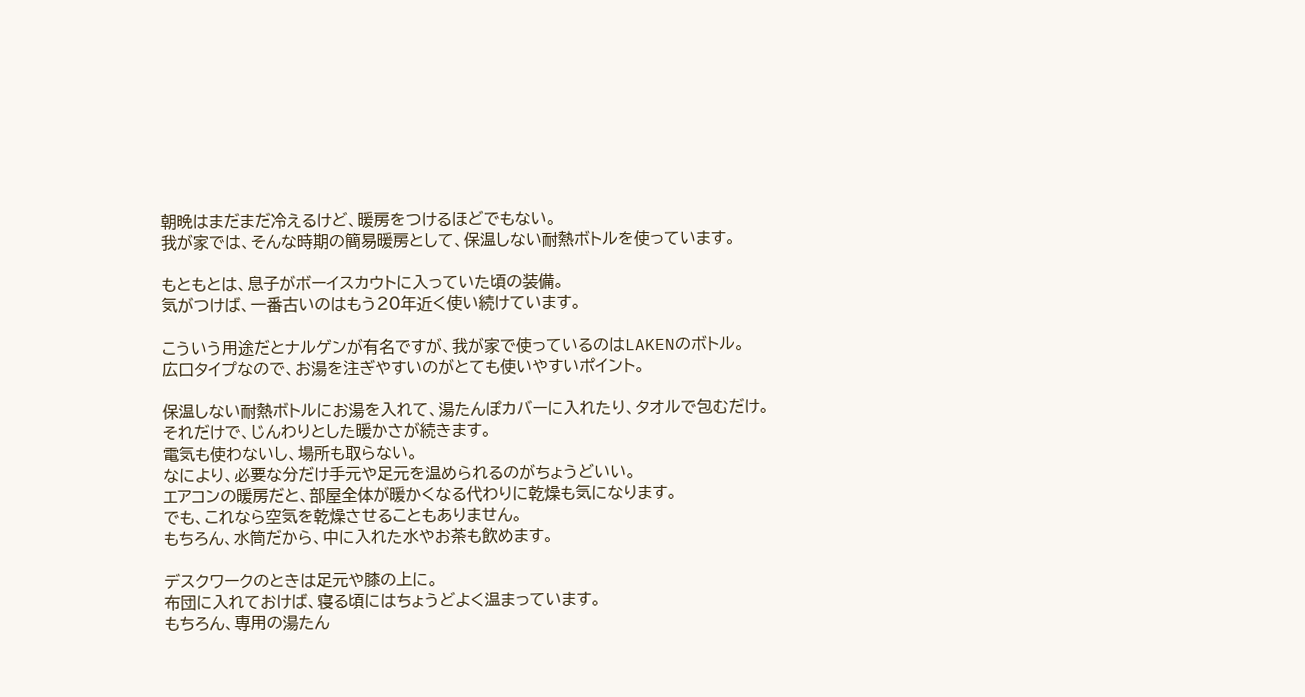朝晩はまだまだ冷えるけど、暖房をつけるほどでもない。
我が家では、そんな時期の簡易暖房として、保温しない耐熱ボトルを使っています。

もともとは、息子がボーイスカウトに入っていた頃の装備。
気がつけば、一番古いのはもう20年近く使い続けています。

こういう用途だとナルゲンが有名ですが、我が家で使っているのはLAKENのボトル。
広口タイプなので、お湯を注ぎやすいのがとても使いやすいポイント。

保温しない耐熱ボトルにお湯を入れて、湯たんぽカバーに入れたり、タオルで包むだけ。
それだけで、じんわりとした暖かさが続きます。
電気も使わないし、場所も取らない。
なにより、必要な分だけ手元や足元を温められるのがちょうどいい。
エアコンの暖房だと、部屋全体が暖かくなる代わりに乾燥も気になります。
でも、これなら空気を乾燥させることもありません。
もちろん、水筒だから、中に入れた水やお茶も飲めます。

デスクワークのときは足元や膝の上に。
布団に入れておけば、寝る頃にはちょうどよく温まっています。
もちろん、専用の湯たん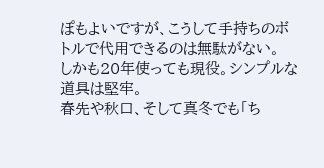ぽもよいですが、こうして手持ちのボトルで代用できるのは無駄がない。
しかも20年使っても現役。シンプルな道具は堅牢。
春先や秋口、そして真冬でも「ち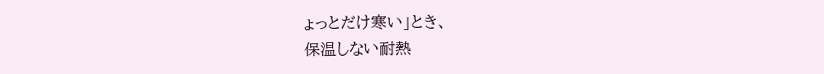ょっとだけ寒い」とき、
保温しない耐熱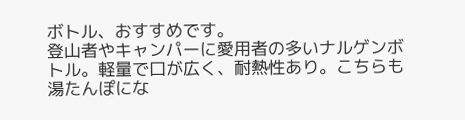ボトル、おすすめです。
登山者やキャンパーに愛用者の多いナルゲンボトル。軽量で口が広く、耐熱性あり。こちらも湯たんぽにな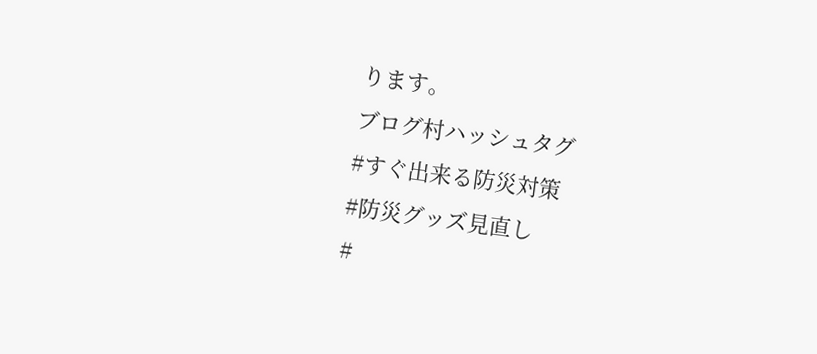ります。
ブログ村ハッシュタグ
#すぐ出来る防災対策
#防災グッズ見直し
#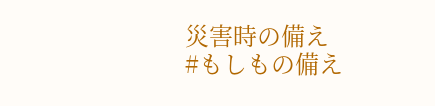災害時の備え
#もしもの備え